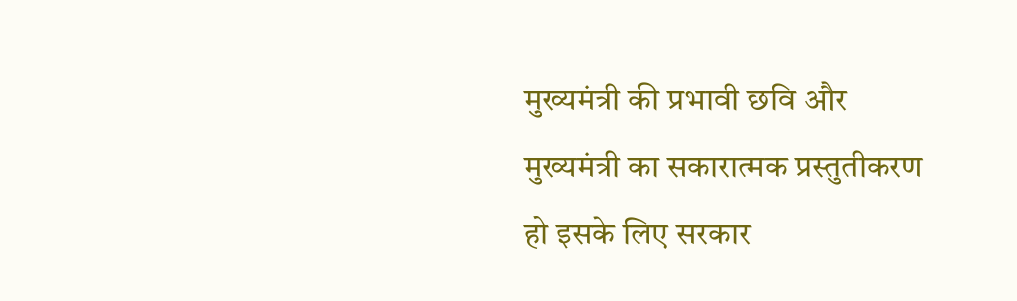मुख्यमंत्री की प्रभावी छवि और मुख्यमंत्री का सकारात्मक प्रस्तुतीकरण हो इसके लिए सरकार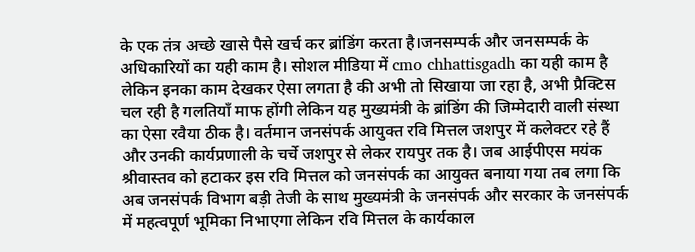के एक तंत्र अच्छे खासे पैसे खर्च कर ब्रांडिंग करता है।जनसम्पर्क और जनसम्पर्क के अधिकारियों का यही काम है। सोशल मीडिया में cmo chhattisgadh का यही काम है लेकिन इनका काम देखकर ऐसा लगता है की अभी तो सिखाया जा रहा है, अभी प्रैक्टिस चल रही है गलतियाँ माफ होंगी लेकिन यह मुख्यमंत्री के ब्रांडिंग की जिम्मेदारी वाली संस्था का ऐसा रवैया ठीक है। वर्तमान जनसंपर्क आयुक्त रवि मित्तल जशपुर में कलेक्टर रहे हैं और उनकी कार्यप्रणाली के चर्चे जशपुर से लेकर रायपुर तक है। जब आईपीएस मयंक श्रीवास्तव को हटाकर इस रवि मित्तल को जनसंपर्क का आयुक्त बनाया गया तब लगा कि अब जनसंपर्क विभाग बड़ी तेजी के साथ मुख्यमंत्री के जनसंपर्क और सरकार के जनसंपर्क में महत्वपूर्ण भूमिका निभाएगा लेकिन रवि मित्तल के कार्यकाल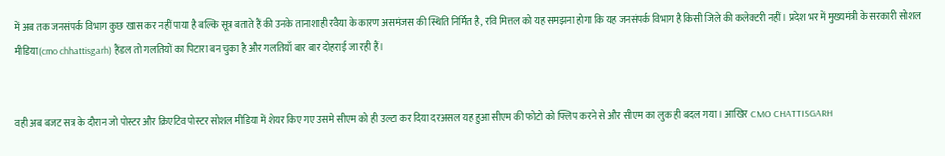में अब तक जनसंपर्क विभाग कुछ खास कर नहीं पाया है बल्कि सूत्र बताते हैं की उनके तानाशाही रवैया के कारण असमंजस की स्थिति निर्मित है, रवि मित्तल को यह समझना होगा कि यह जनसंपर्क विभाग है किसी जिले की कलेक्टरी नहीं। प्रदेश भर में मुख्यमंत्री के सरकारी सोशल मीडिया(cmo chhattisgarh) हैंडल तो गलतियों का पिटारा बन चुका है और गलतियाँ बार बार दोहराई जा रही हैं।


वही अब बजट सत्र के दौरान जो पोस्टर और क्रिएटिव पोस्टर सोशल मीडिया में शेयर किए गए उसमे सीएम को ही उल्टा कर दिया दरअसल यह हुआ सीएम की फोटो को फ्लिप करने से और सीएम का लुक ही बदल गया। आखिर CMO CHATTISGARH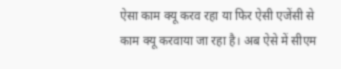ऐसा काम क्यू करव रहा या फिर ऐसी एजेंसी से काम क्यू करवाया जा रहा है। अब ऐसे में सीएम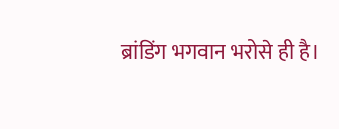ब्रांडिंग भगवान भरोसे ही है।